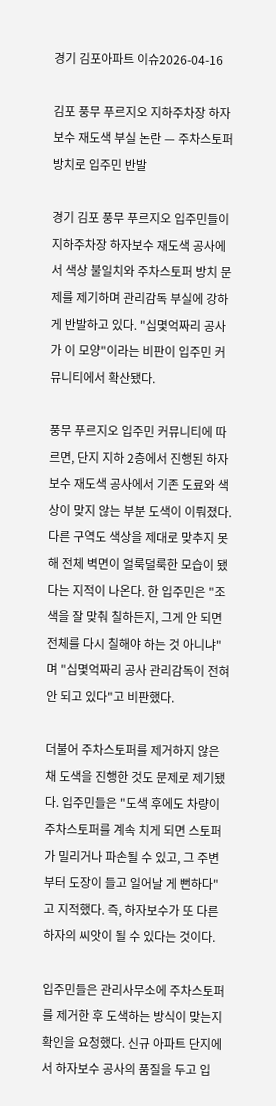경기 김포아파트 이슈2026-04-16

김포 풍무 푸르지오 지하주차장 하자보수 재도색 부실 논란 — 주차스토퍼 방치로 입주민 반발

경기 김포 풍무 푸르지오 입주민들이 지하주차장 하자보수 재도색 공사에서 색상 불일치와 주차스토퍼 방치 문제를 제기하며 관리감독 부실에 강하게 반발하고 있다. "십몇억짜리 공사가 이 모양"이라는 비판이 입주민 커뮤니티에서 확산됐다.

풍무 푸르지오 입주민 커뮤니티에 따르면, 단지 지하 2층에서 진행된 하자보수 재도색 공사에서 기존 도료와 색상이 맞지 않는 부분 도색이 이뤄졌다. 다른 구역도 색상을 제대로 맞추지 못해 전체 벽면이 얼룩덜룩한 모습이 됐다는 지적이 나온다. 한 입주민은 "조색을 잘 맞춰 칠하든지, 그게 안 되면 전체를 다시 칠해야 하는 것 아니냐"며 "십몇억짜리 공사 관리감독이 전혀 안 되고 있다"고 비판했다.

더불어 주차스토퍼를 제거하지 않은 채 도색을 진행한 것도 문제로 제기됐다. 입주민들은 "도색 후에도 차량이 주차스토퍼를 계속 치게 되면 스토퍼가 밀리거나 파손될 수 있고, 그 주변부터 도장이 들고 일어날 게 뻔하다"고 지적했다. 즉, 하자보수가 또 다른 하자의 씨앗이 될 수 있다는 것이다.

입주민들은 관리사무소에 주차스토퍼를 제거한 후 도색하는 방식이 맞는지 확인을 요청했다. 신규 아파트 단지에서 하자보수 공사의 품질을 두고 입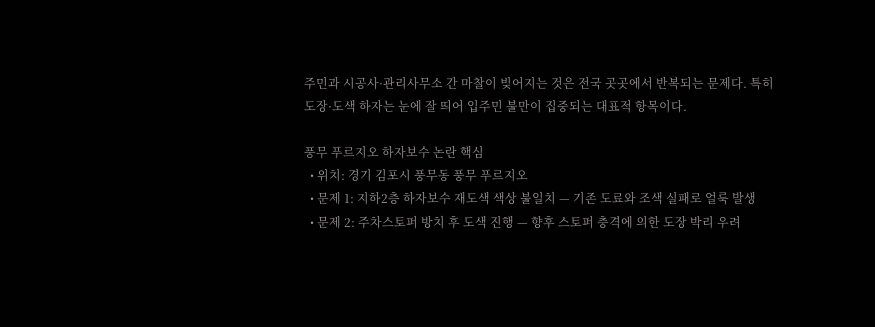주민과 시공사·관리사무소 간 마찰이 빚어지는 것은 전국 곳곳에서 반복되는 문제다. 특히 도장·도색 하자는 눈에 잘 띄어 입주민 불만이 집중되는 대표적 항목이다.

풍무 푸르지오 하자보수 논란 핵심
  • 위치: 경기 김포시 풍무동 풍무 푸르지오
  • 문제 1: 지하2층 하자보수 재도색 색상 불일치 — 기존 도료와 조색 실패로 얼룩 발생
  • 문제 2: 주차스토퍼 방치 후 도색 진행 — 향후 스토퍼 충격에 의한 도장 박리 우려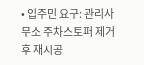• 입주민 요구: 관리사무소 주차스토퍼 제거 후 재시공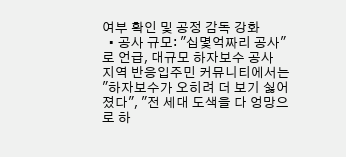여부 확인 및 공정 감독 강화
  • 공사 규모: "십몇억짜리 공사"로 언급, 대규모 하자보수 공사
지역 반응입주민 커뮤니티에서는 "하자보수가 오히려 더 보기 싫어졌다", "전 세대 도색을 다 엉망으로 하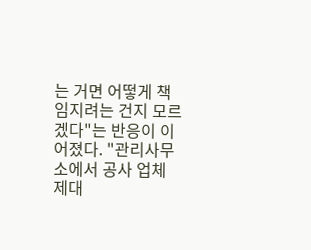는 거면 어떻게 책임지려는 건지 모르겠다"는 반응이 이어졌다. "관리사무소에서 공사 업체 제대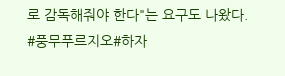로 감독해줘야 한다"는 요구도 나왔다.
#풍무푸르지오#하자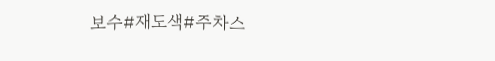보수#재도색#주차스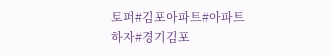토퍼#김포아파트#아파트하자#경기김포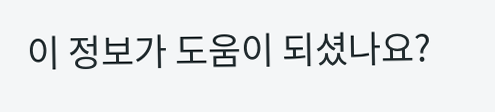이 정보가 도움이 되셨나요?